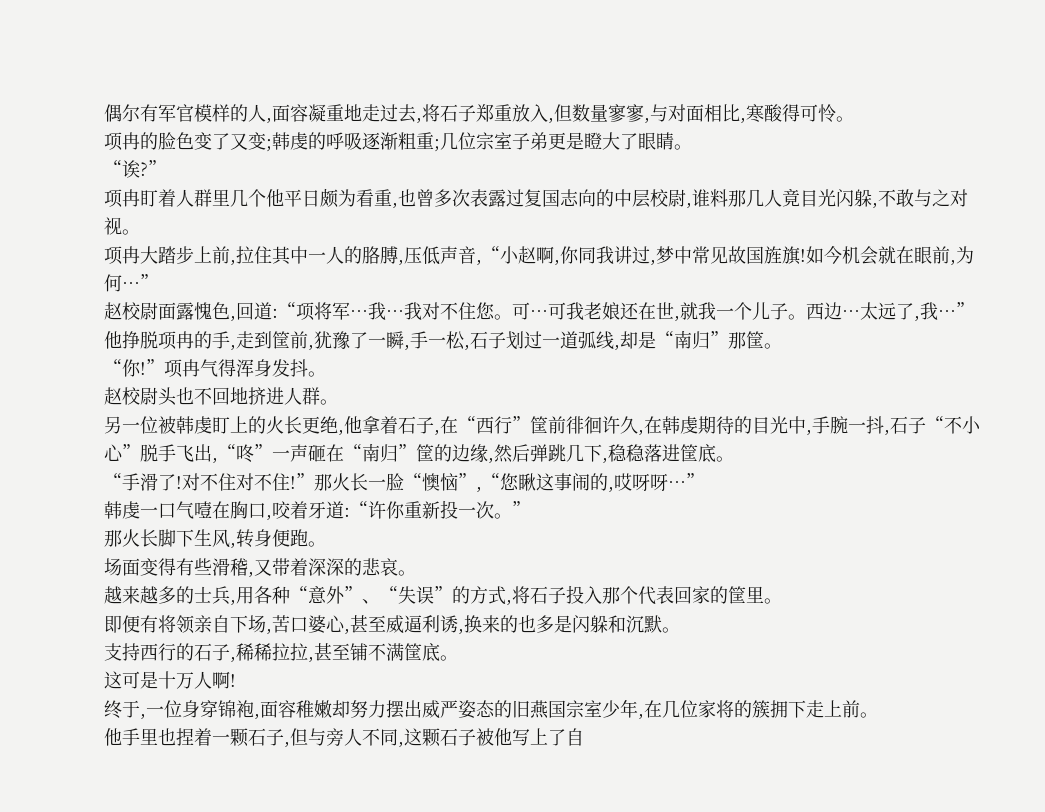偶尔有军官模样的人,面容凝重地走过去,将石子郑重放入,但数量寥寥,与对面相比,寒酸得可怜。
项冉的脸色变了又变;韩虔的呼吸逐渐粗重;几位宗室子弟更是瞪大了眼睛。
“诶?”
项冉盯着人群里几个他平日颇为看重,也曾多次表露过复国志向的中层校尉,谁料那几人竟目光闪躲,不敢与之对视。
项冉大踏步上前,拉住其中一人的胳膊,压低声音,“小赵啊,你同我讲过,梦中常见故国旌旗!如今机会就在眼前,为何…”
赵校尉面露愧色,回道:“项将军…我…我对不住您。可…可我老娘还在世,就我一个儿子。西边…太远了,我…”
他挣脱项冉的手,走到筐前,犹豫了一瞬,手一松,石子划过一道弧线,却是“南归”那筐。
“你!”项冉气得浑身发抖。
赵校尉头也不回地挤进人群。
另一位被韩虔盯上的火长更绝,他拿着石子,在“西行”筐前徘徊许久,在韩虔期待的目光中,手腕一抖,石子“不小心”脱手飞出,“咚”一声砸在“南归”筐的边缘,然后弹跳几下,稳稳落进筐底。
“手滑了!对不住对不住!”那火长一脸“懊恼”,“您瞅这事闹的,哎呀呀…”
韩虔一口气噎在胸口,咬着牙道:“许你重新投一次。”
那火长脚下生风,转身便跑。
场面变得有些滑稽,又带着深深的悲哀。
越来越多的士兵,用各种“意外”、“失误”的方式,将石子投入那个代表回家的筐里。
即便有将领亲自下场,苦口婆心,甚至威逼利诱,换来的也多是闪躲和沉默。
支持西行的石子,稀稀拉拉,甚至铺不满筐底。
这可是十万人啊!
终于,一位身穿锦袍,面容稚嫩却努力摆出威严姿态的旧燕国宗室少年,在几位家将的簇拥下走上前。
他手里也捏着一颗石子,但与旁人不同,这颗石子被他写上了自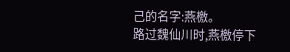己的名字:燕檄。
路过魏仙川时,燕檄停下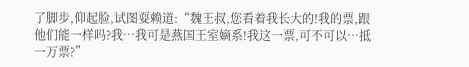了脚步,仰起脸,试图耍赖道:“魏王叔,您看着我长大的!我的票,跟他们能一样吗?我…我可是燕国王室嫡系!我这一票,可不可以…抵一万票?”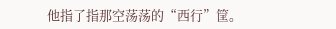他指了指那空荡荡的“西行”筐。